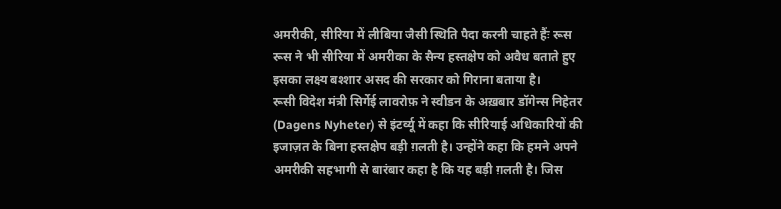अमरीकी, सीरिया में लीबिया जैसी स्थिति पैदा करनी चाहते हैंः रूस
रूस ने भी सीरिया में अमरीका के सैन्य हस्तक्षेप को अवैध बताते हुए इसका लक्ष्य बश्शार असद की सरकार को गिराना बताया है।
रूसी विदेश मंत्री सिर्गेई लावरोफ़ ने स्वीडन के अख़बार डॉगेन्स निहेतर (Dagens Nyheter) से इंटर्व्यू में कहा कि सीरियाई अधिकारियों की इजाज़त के बिना हस्तक्षेप बड़ी ग़लती है। उन्होंने कहा कि हमने अपने अमरीकी सहभागी से बारंबार कहा है कि यह बड़ी ग़लती है। जिस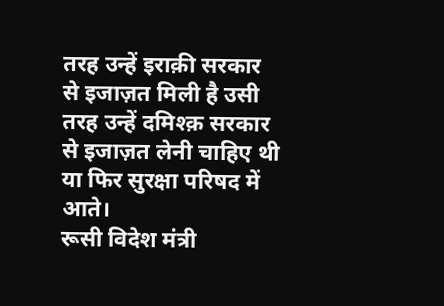तरह उन्हें इराक़ी सरकार से इजाज़त मिली है उसी तरह उन्हें दमिश्क़ सरकार से इजाज़त लेनी चाहिए थी या फिर सुरक्षा परिषद में आते।
रूसी विदेश मंत्री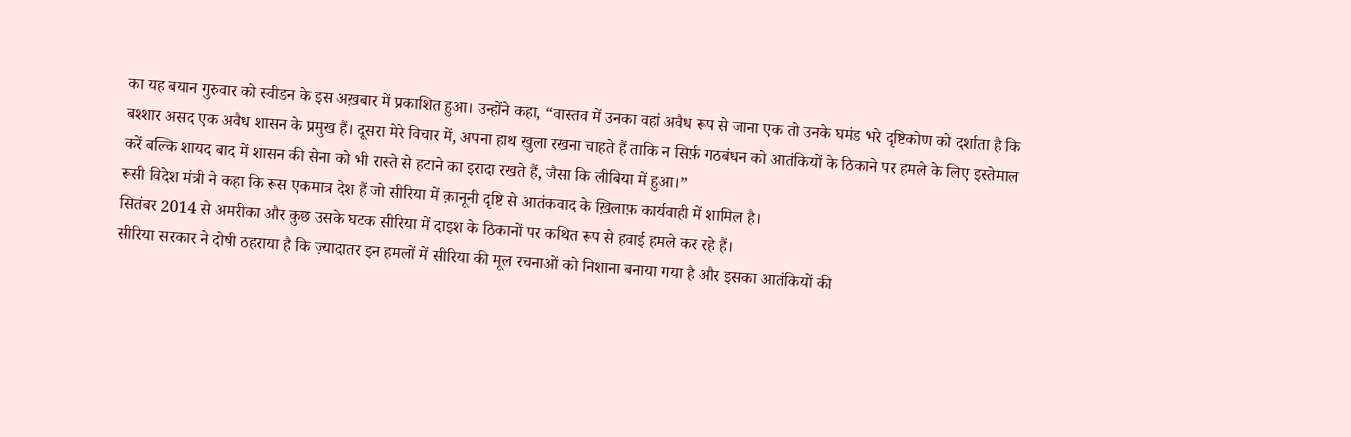का यह बयान गुरुवार को स्वीडन के इस अख़बार में प्रकाशित हुआ। उन्होंने कहा, “वास्तव में उनका वहां अवैध रूप से जाना एक तो उनके घमंड भरे दृष्टिकोण को दर्शाता है कि बश्शार असद एक अवैध शासन के प्रमुख हैं। दूसरा मेरे विचार में, अपना हाथ खुला रखना चाहते हैं ताकि न सिर्फ़ गठबंधन को आतंकियों के ठिकाने पर हमले के लिए इस्तेमाल करें बल्कि शायद बाद में शासन की सेना को भी रास्ते से हटाने का इरादा रखते हैं, जैसा कि लीबिया में हुआ।”
रूसी विदेश मंत्री ने कहा कि रूस एकमात्र देश हैं जो सीरिया में क़ानूनी दृष्टि से आतंकवाद के ख़िलाफ़ कार्यवाही में शामिल है।
सितंबर 2014 से अमरीका और कुछ उसके घटक सीरिया में दाइश के ठिकानों पर कथित रूप से हवाई हमले कर रहे हैं।
सीरिया सरकार ने दोषी ठहराया है कि ज़्यादातर इन हमलों में सीरिया की मूल रचनाओं को निशाना बनाया गया है और इसका आतंकियों की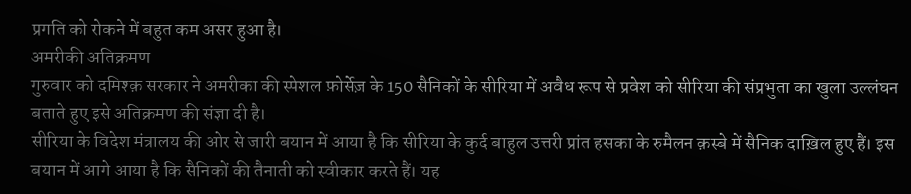प्रगति को रोकने में बहुत कम असर हुआ है।
अमरीकी अतिक्रमण
गुरुवार को दमिश्क़ सरकार ने अमरीका की स्पेशल फ़ोर्सेज़ के 150 सैनिकों के सीरिया में अवैध रूप से प्रवेश को सीरिया की संप्रभुता का खुला उल्लंघन बताते हुए इसे अतिक्रमण की संज्ञा दी है।
सीरिया के विदेश मंत्रालय की ओर से जारी बयान में आया है कि सीरिया के कुर्द बाहुल उत्तरी प्रांत हसका के रुमैलन क़स्बे में सैनिक दाख़िल हुए हैं। इस बयान में आगे आया है कि सैनिकों की तैनाती को स्वीकार करते हैं। यह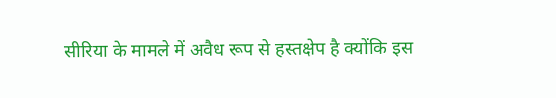सीरिया के मामले में अवैध रूप से हस्तक्षेप है क्योंकि इस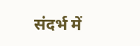संदर्भ में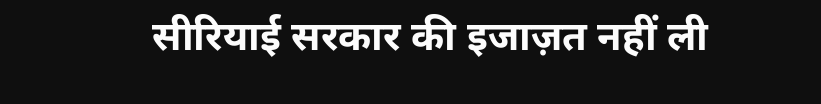सीरियाई सरकार की इजाज़त नहीं ली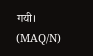गयी। (MAQ/N)